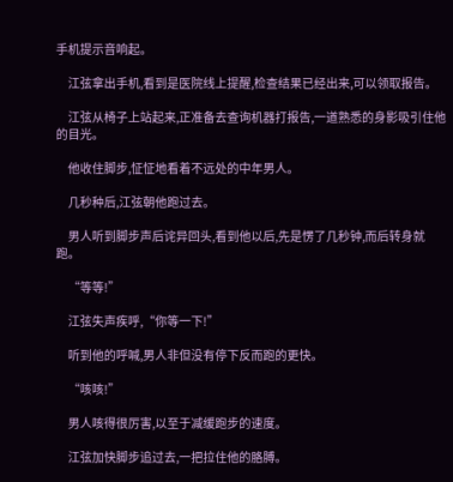手机提示音响起。

    江弦拿出手机,看到是医院线上提醒,检查结果已经出来,可以领取报告。

    江弦从椅子上站起来,正准备去查询机器打报告,一道熟悉的身影吸引住他的目光。

    他收住脚步,怔怔地看着不远处的中年男人。

    几秒种后,江弦朝他跑过去。

    男人听到脚步声后诧异回头,看到他以后,先是愣了几秒钟,而后转身就跑。

    “等等!”

    江弦失声疾呼,“你等一下!”

    听到他的呼喊,男人非但没有停下反而跑的更快。

    “咳咳!”

    男人咳得很厉害,以至于减缓跑步的速度。

    江弦加快脚步追过去,一把拉住他的胳膊。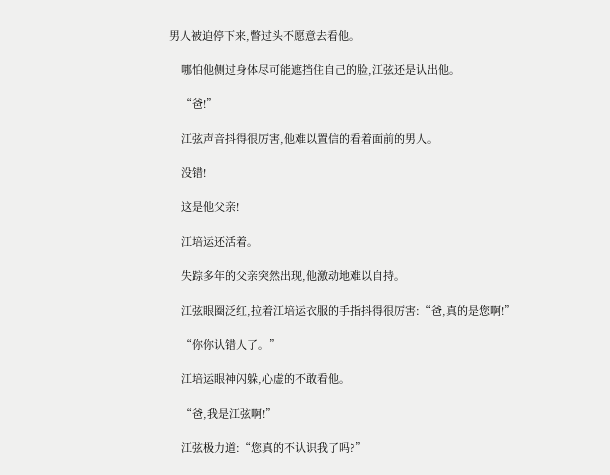男人被迫停下来,瞥过头不愿意去看他。

    哪怕他侧过身体尽可能遮挡住自己的脸,江弦还是认出他。

    “爸!”

    江弦声音抖得很厉害,他难以置信的看着面前的男人。

    没错!

    这是他父亲!

    江培运还活着。

    失踪多年的父亲突然出现,他激动地难以自持。

    江弦眼圈泛红,拉着江培运衣服的手指抖得很厉害:“爸,真的是您啊!”

    “你你认错人了。”

    江培运眼神闪躲,心虚的不敢看他。

    “爸,我是江弦啊!”

    江弦极力道:“您真的不认识我了吗?”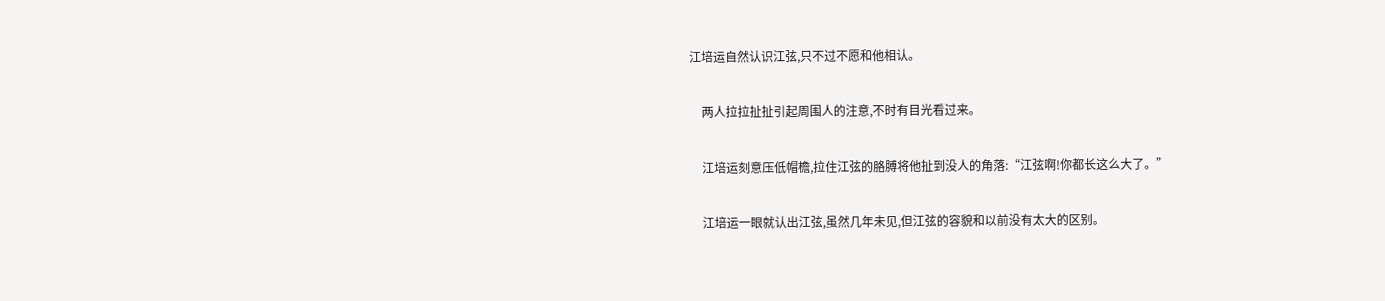江培运自然认识江弦,只不过不愿和他相认。

    两人拉拉扯扯引起周围人的注意,不时有目光看过来。

    江培运刻意压低帽檐,拉住江弦的胳膊将他扯到没人的角落:“江弦啊!你都长这么大了。”

    江培运一眼就认出江弦,虽然几年未见,但江弦的容貌和以前没有太大的区别。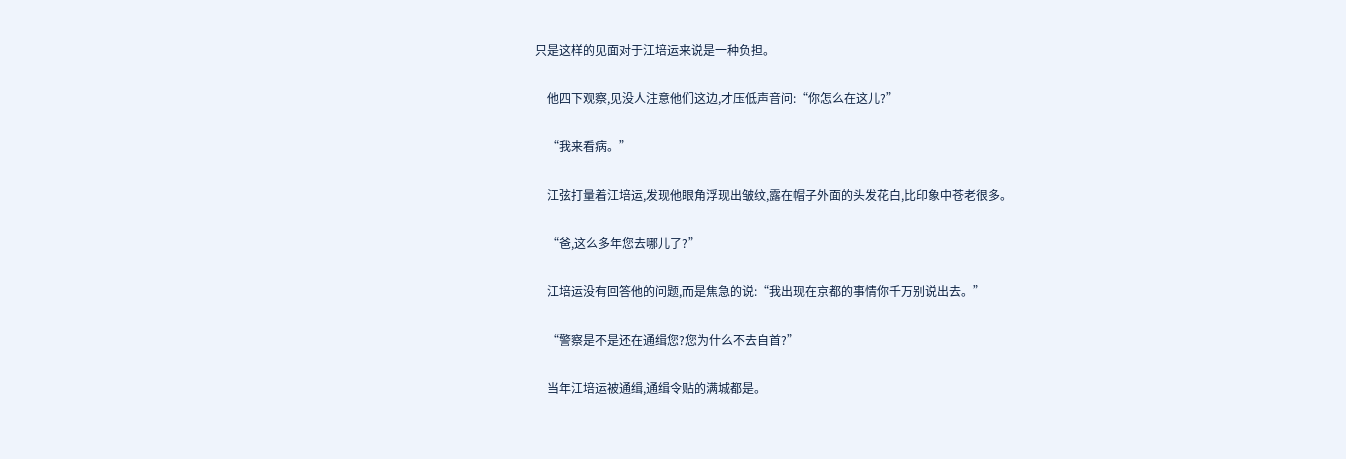只是这样的见面对于江培运来说是一种负担。

    他四下观察,见没人注意他们这边,才压低声音问:“你怎么在这儿?”

    “我来看病。”

    江弦打量着江培运,发现他眼角浮现出皱纹,露在帽子外面的头发花白,比印象中苍老很多。

    “爸,这么多年您去哪儿了?”

    江培运没有回答他的问题,而是焦急的说:“我出现在京都的事情你千万别说出去。”

    “警察是不是还在通缉您?您为什么不去自首?”

    当年江培运被通缉,通缉令贴的满城都是。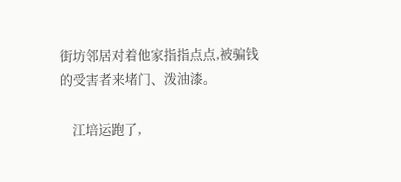街坊邻居对着他家指指点点,被骗钱的受害者来堵门、泼油漆。

    江培运跑了,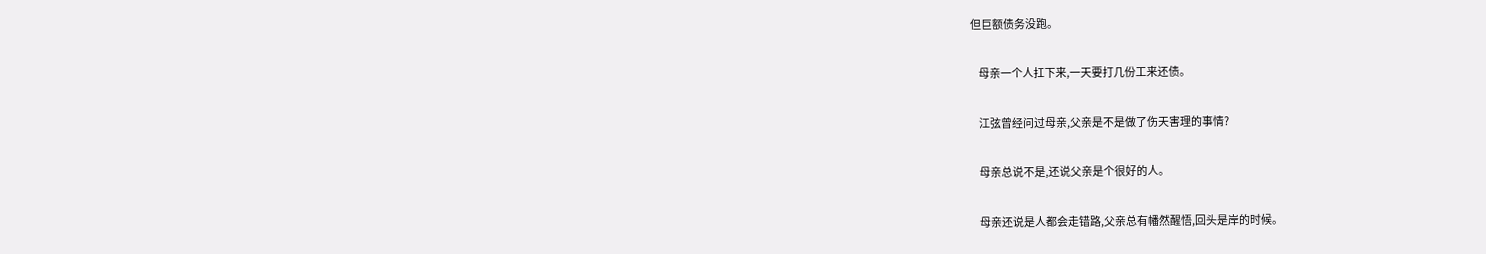但巨额债务没跑。

    母亲一个人扛下来,一天要打几份工来还债。

    江弦曾经问过母亲,父亲是不是做了伤天害理的事情?

    母亲总说不是,还说父亲是个很好的人。

    母亲还说是人都会走错路,父亲总有幡然醒悟,回头是岸的时候。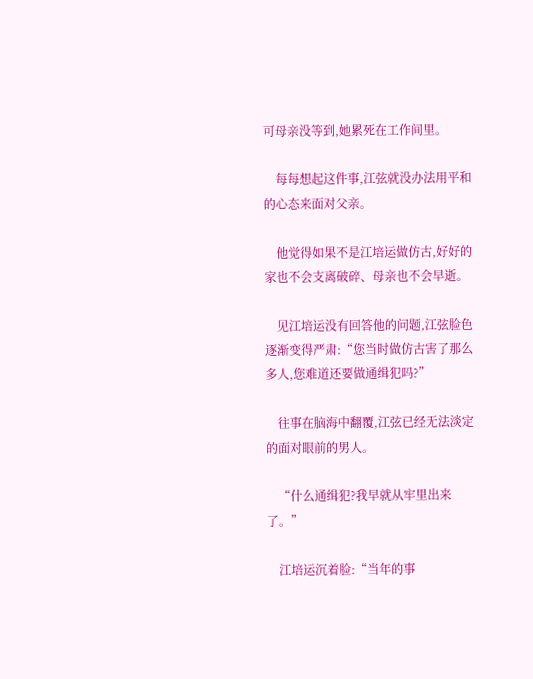可母亲没等到,她累死在工作间里。

    每每想起这件事,江弦就没办法用平和的心态来面对父亲。

    他觉得如果不是江培运做仿古,好好的家也不会支离破碎、母亲也不会早逝。

    见江培运没有回答他的问题,江弦脸色逐渐变得严肃:“您当时做仿古害了那么多人,您难道还要做通缉犯吗?”

    往事在脑海中翻覆,江弦已经无法淡定的面对眼前的男人。

    “什么通缉犯?我早就从牢里出来了。”

    江培运沉着脸:“当年的事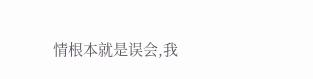情根本就是误会,我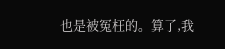也是被冤枉的。算了,我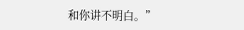和你讲不明白。”